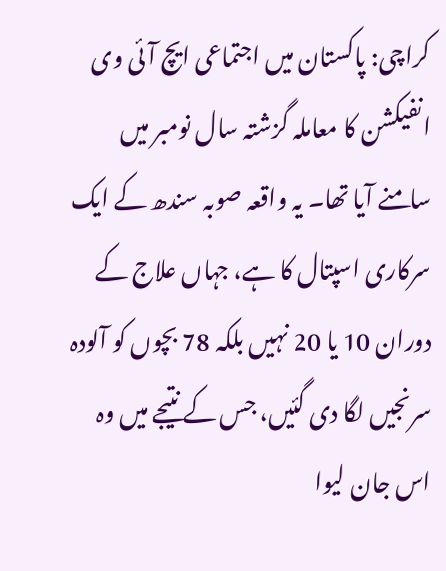کراچی: پاکستان میں اجتماعی ایچ آئی وی انفیکشن کا معاملہ گزشتہ سال نومبر میں سامنے آیا تھا۔ یہ واقعہ صوبہ سندھ کے ایک سرکاری اسپتال کا ہے، جہاں علاج کے دوران 10 یا 20 نہیں بلکہ 78 بچوں کو آلودہ سرنجیں لگا دی گئیں، جس کے نتیجے میں وہ اس جان لیوا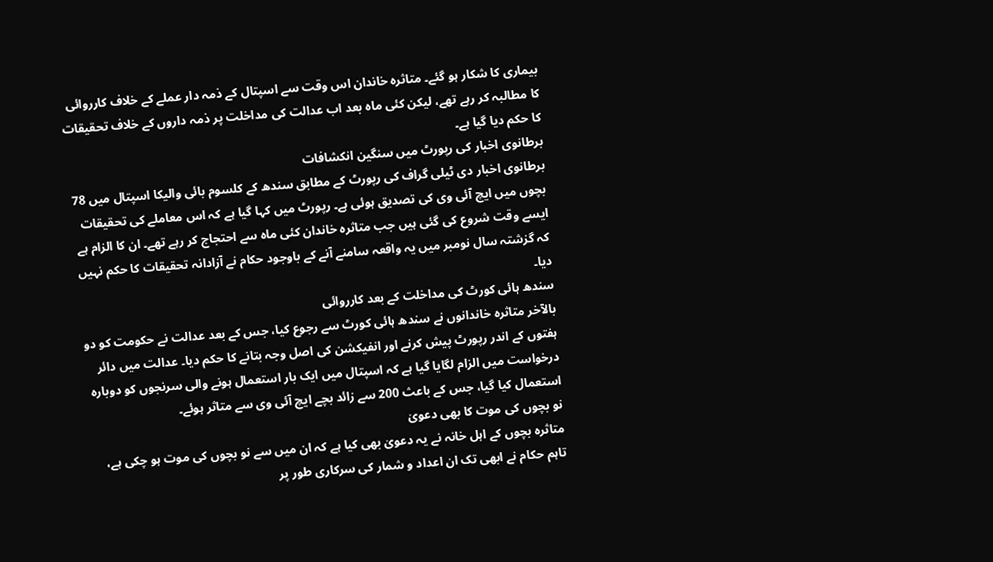بیماری کا شکار ہو گئے۔ متاثرہ خاندان اس وقت سے اسپتال کے ذمہ دار عملے کے خلاف کارروائی کا مطالبہ کر رہے تھے، لیکن کئی ماہ بعد اب عدالت کی مداخلت پر ذمہ داروں کے خلاف تحقیقات کا حکم دیا گیا ہے۔
برطانوی اخبار کی رپورٹ میں سنگین انکشافات
برطانوی اخبار دی ٹیلی گراف کی رپورٹ کے مطابق سندھ کے کلسوم بائی والیکا اسپتال میں 78 بچوں میں ایچ آئی وی کی تصدیق ہوئی ہے۔ رپورٹ میں کہا گیا ہے کہ اس معاملے کی تحقیقات ایسے وقت شروع کی گئی ہیں جب متاثرہ خاندان کئی ماہ سے احتجاج کر رہے تھے۔ ان کا الزام ہے کہ گزشتہ سال نومبر میں یہ واقعہ سامنے آنے کے باوجود حکام نے آزادانہ تحقیقات کا حکم نہیں دیا۔
سندھ ہائی کورٹ کی مداخلت کے بعد کارروائی
بالآخر متاثرہ خاندانوں نے سندھ ہائی کورٹ سے رجوع کیا، جس کے بعد عدالت نے حکومت کو دو ہفتوں کے اندر رپورٹ پیش کرنے اور انفیکشن کی اصل وجہ بتانے کا حکم دیا۔ عدالت میں دائر درخواست میں الزام لگایا گیا ہے کہ اسپتال میں ایک بار استعمال ہونے والی سرنجوں کو دوبارہ استعمال کیا گیا، جس کے باعث 200 سے زائد بچے ایچ آئی وی سے متاثر ہوئے۔
نو بچوں کی موت کا بھی دعویٰ
متاثرہ بچوں کے اہل خانہ نے یہ دعویٰ بھی کیا ہے کہ ان میں سے نو بچوں کی موت ہو چکی ہے، تاہم حکام نے ابھی تک ان اعداد و شمار کی سرکاری طور پر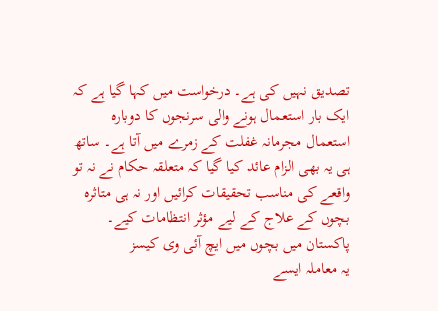تصدیق نہیں کی ہے۔ درخواست میں کہا گیا ہے کہ ایک بار استعمال ہونے والی سرنجوں کا دوبارہ استعمال مجرمانہ غفلت کے زمرے میں آتا ہے۔ ساتھ ہی یہ بھی الزام عائد کیا گیا کہ متعلقہ حکام نے نہ تو واقعے کی مناسب تحقیقات کرائیں اور نہ ہی متاثرہ بچوں کے علاج کے لیے مؤثر انتظامات کیے۔
پاکستان میں بچوں میں ایچ آئی وی کیسز
یہ معاملہ ایسے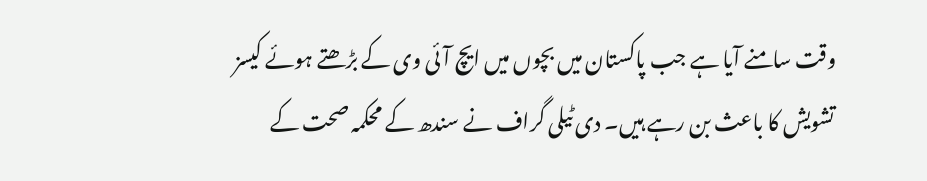وقت سامنے آیا ہے جب پاکستان میں بچوں میں ایچ آئی وی کے بڑھتے ہوئے کیسز تشویش کا باعث بن رہے ہیں۔ دی ٹیلی گراف نے سندھ کے محکمہ صحت کے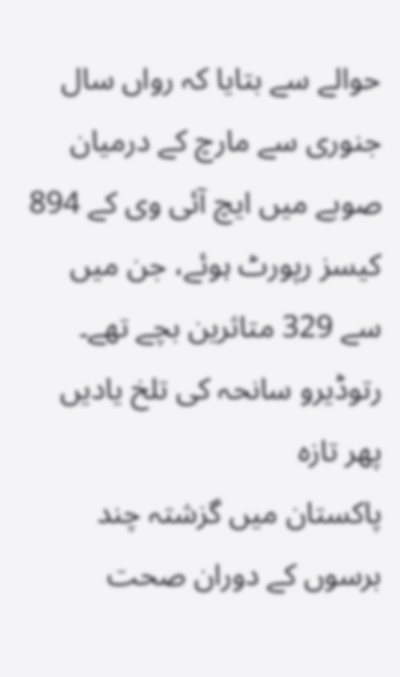حوالے سے بتایا کہ رواں سال جنوری سے مارچ کے درمیان صوبے میں ایچ آئی وی کے 894 کیسز رپورٹ ہوئے، جن میں سے 329 متاثرین بچے تھے۔
رتوڈیرو سانحہ کی تلخ یادیں پھر تازہ
پاکستان میں گزشتہ چند برسوں کے دوران صحت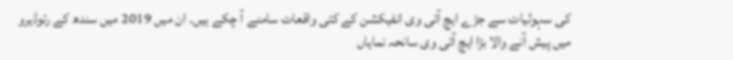کی سہولیات سے جڑے ایچ آئی وی انفیکشن کے کئی واقعات سامنے آ چکے ہیں۔ ان میں 2019 میں سندھ کے رتوڈیرو میں پیش آنے والا بڑا ایچ آئی وی سانحہ نمایاں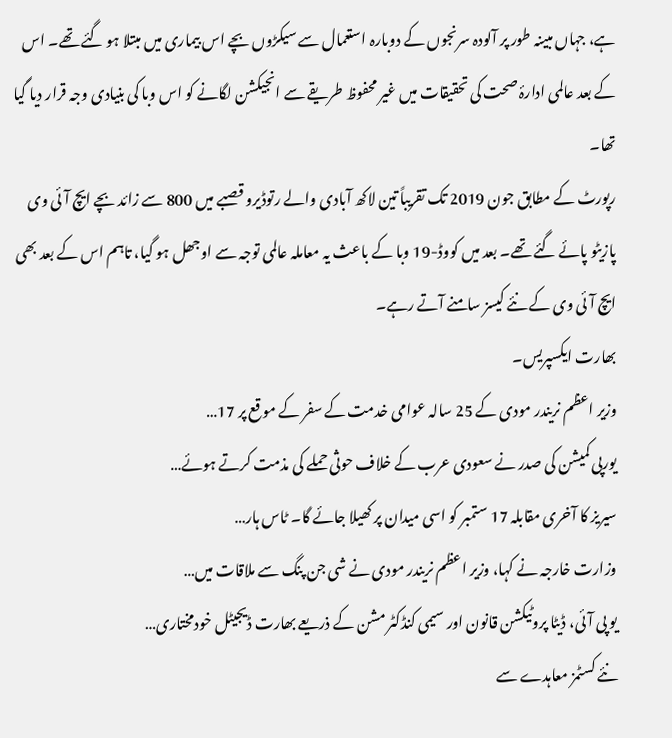ہے، جہاں مبینہ طور پر آلودہ سرنجوں کے دوبارہ استعمال سے سیکڑوں بچے اس بیماری میں مبتلا ہو گئے تھے۔ اس کے بعد عالمی ادارۂ صحت کی تحقیقات میں غیر محفوظ طریقے سے انجیکشن لگانے کو اس وبا کی بنیادی وجہ قرار دیا گیا تھا۔
رپورٹ کے مطابق جون 2019 تک تقریباً تین لاکھ آبادی والے رتوڈیرو قصبے میں 800 سے زائد بچے ایچ آئی وی پازیٹو پائے گئے تھے۔ بعد میں کووڈ-19 وبا کے باعث یہ معاملہ عالمی توجہ سے اوجھل ہو گیا، تاہم اس کے بعد بھی ایچ آئی وی کے نئے کیسز سامنے آتے رہے۔
بھارت ایکسپریس۔
وزیر اعظم نریندر مودی کے 25 سالہ عوامی خدمت کے سفر کے موقع پر 17…
یورپی کمیشن کی صدر نے سعودی عرب کے خلاف حوثی حملے کی مذمت کرتے ہوئے…
سیریز کا آخری مقابلہ 17 ستمبر کو اسی میدان پر کھیلا جائے گا۔ ٹاس ہار…
وزارت خارجہ نے کہا، وزیر اعظم نریندر مودی نے شی جن پنگ سے ملاقات میں…
یو پی آئی، ڈیٹا پروٹیکشن قانون اور سیمی کنڈکٹر مشن کے ذریعے بھارت ڈیجیٹل خودمختاری…
نئے کسٹمز معاہدے سے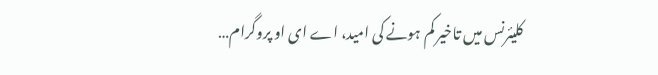کلیئرنس میں تاخیر کم ہونے کی امید، اے ای او پروگرام…